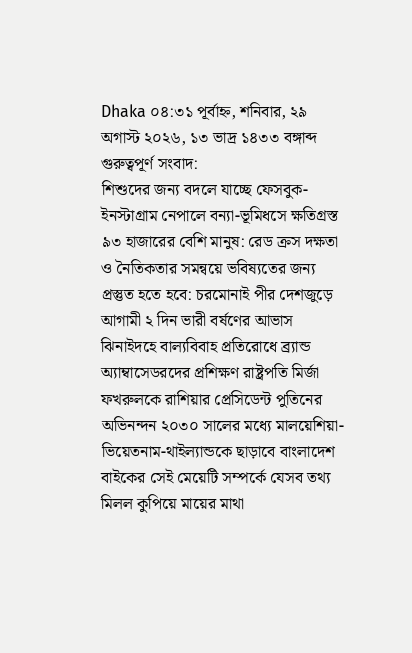Dhaka ০৪:৩১ পূর্বাহ্ন, শনিবার, ২৯ অগাস্ট ২০২৬, ১৩ ভাদ্র ১৪৩৩ বঙ্গাব্দ
গুরুত্বপূর্ণ সংবাদ:
শিশুদের জন্য বদলে যাচ্ছে ফেসবুক-ইনস্টাগ্রাম নেপালে বন্যা-ভূমিধসে ক্ষতিগ্রস্ত ৯৩ হাজারের বেশি মানুষ: রেড ক্রস দক্ষতা ও নৈতিকতার সমন্বয়ে ভবিষ্যতের জন্য প্রস্তুত হতে হবে: চরমোনাই পীর দেশজুড়ে আগামী ২ দিন ভারী বর্ষণের আভাস ঝিনাইদহে বাল্যবিবাহ প্রতিরোধে ব্র্যান্ড অ্যাম্বাসেডরদের প্রশিক্ষণ রাষ্ট্রপতি মির্জা ফখরুলকে রাশিয়ার প্রেসিডেন্ট পুতিনের অভিনন্দন ২০৩০ সালের মধ্যে মালয়েশিয়া-ভিয়েতনাম-থাইল্যান্ডকে ছাড়াবে বাংলাদেশ বাইকের সেই মেয়েটি সম্পর্কে যেসব তথ্য মিলল কুপিয়ে মায়ের মাথা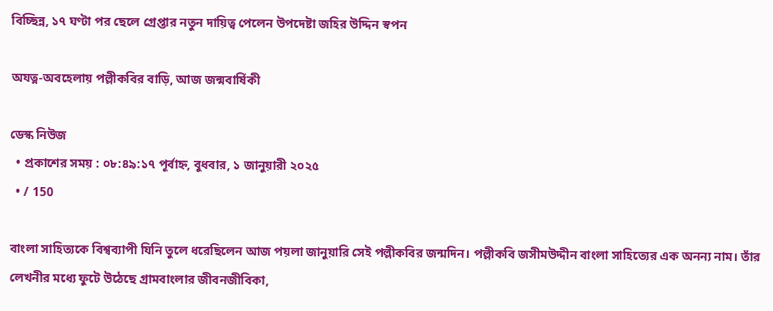বিচ্ছিন্ন, ১৭ ঘণ্টা পর ছেলে গ্রেপ্তার নতুন দায়িত্ব পেলেন উপদেষ্টা জহির উদ্দিন স্বপন

অযত্ন-অবহেলায় পল্লীকবির বাড়ি, আজ জন্মবার্ষিকী

ডেস্ক নিউজ
  • প্রকাশের সময় : ০৮:৪৯:১৭ পূর্বাহ্ন, বুধবার, ১ জানুয়ারী ২০২৫
  • / 150

বাংলা সাহিত্যকে বিশ্বব্যাপী যিনি তুলে ধরেছিলেন আজ পয়লা জানুয়ারি সেই পল্লীকবির জন্মদিন। পল্লীকবি জসীমউদ্দীন বাংলা সাহিত্যের এক অনন্য নাম। তাঁর লেখনীর মধ্যে ফুটে উঠেছে গ্রামবাংলার জীবনজীবিকা,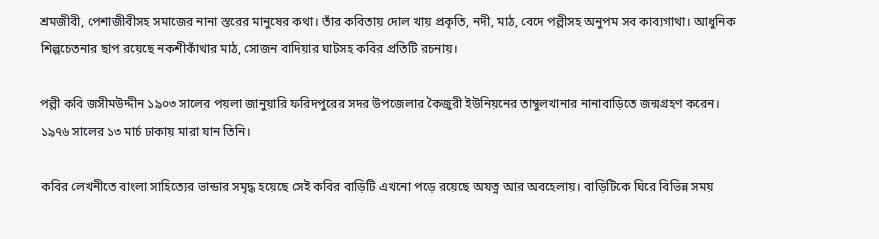শ্রমজীবী, পেশাজীবীসহ সমাজের নানা স্তরের মানুষের কথা। তাঁর কবিতায় দোল খায় প্রকৃতি, নদী, মাঠ, বেদে পল্লীসহ অনুপম সব কাব্যগাথা। আধুনিক শিল্পচেতনার ছাপ রয়েছে নকশীকাঁথার মাঠ, সোজন বাদিয়ার ঘাটসহ কবির প্রতিটি রচনায়।

পল্লী কবি জসীমউদ্দীন ১৯০৩ সালের পয়লা জানুয়ারি ফরিদপুরের সদর উপজেলার কৈজুরী ইউনিয়নের তাম্বুলখানার নানাবাড়িতে জন্মগ্রহণ করেন। ১৯৭৬ সালের ১৩ মার্চ ঢাকায় মারা যান তিনি।

কবির লেখনীতে বাংলা সাহিত্যের ভান্ডার সমৃদ্ধ হয়েছে সেই কবির বাড়িটি এখনো পড়ে রয়েছে অযত্ন আর অবহেলায়। বাড়িটিকে ঘিরে বিভিন্ন সময়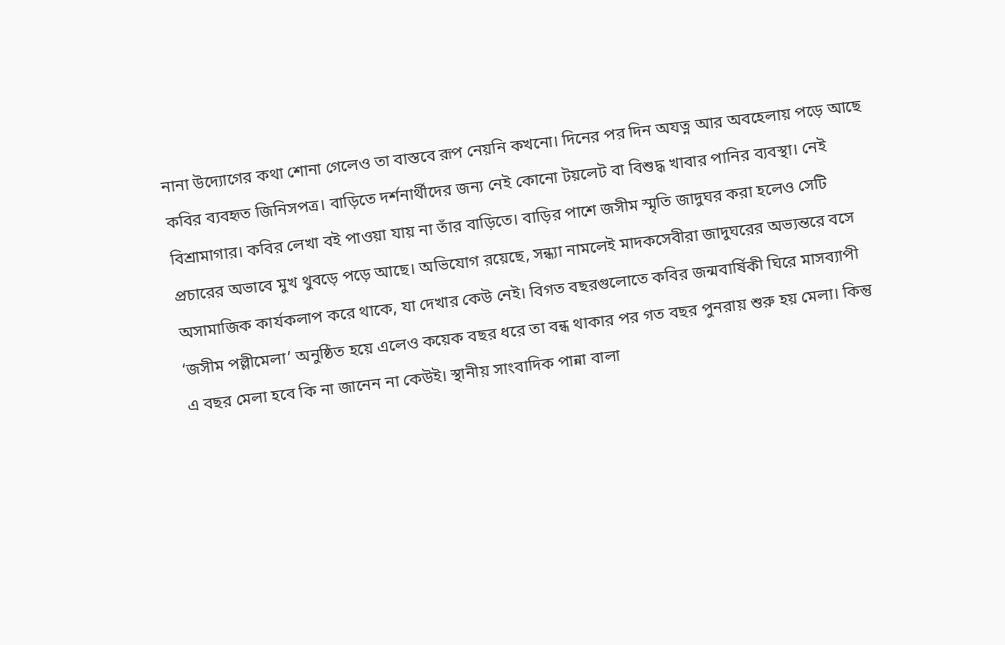নানা উদ্যোগের কথা শোনা গেলেও তা বাস্তবে রূপ নেয়নি কখনো। দিনের পর দিন অযত্ন আর অবহেলায় পড়ে আছে কবির ব্যবহৃত জিনিসপত্র। বাড়িতে দর্শনার্থীদের জন্য নেই কোনো টয়লেট বা বিশুদ্ধ খাবার পানির ব্যবস্থা। নেই বিশ্রামাগার। কবির লেখা বই পাওয়া যায় না তাঁর বাড়িতে। বাড়ির পাশে জসীম স্মৃতি জাদুঘর করা হলেও সেটি প্রচারের অভাবে মুখ থুবড়ে পড়ে আছে। অভিযোগ রয়েছে, সন্ধ্যা নামলেই মাদকসেবীরা জাদুঘরের অভ্যন্তরে বসে অসামাজিক কার্যকলাপ করে থাকে, যা দেখার কেউ নেই। বিগত বছরগুলোতে কবির জন্মবার্ষিকী ঘিরে মাসব্যাপী ‘জসীম পল্লীমেলা’ অনুষ্ঠিত হয়ে এলেও কয়েক বছর ধরে তা বন্ধ থাকার পর গত বছর পুনরায় শুরু হয় মেলা। কিন্তু এ বছর মেলা হবে কি না জানেন না কেউই। স্থানীয় সাংবাদিক পান্না বালা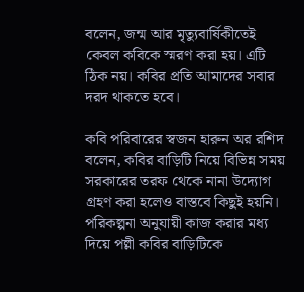বলেন, জন্ম আর মৃত্যুবার্ষিকীতেই কেবল কবিকে স্মরণ করা হয়। এটি ঠিক নয়। কবির প্রতি আমাদের সবার দরদ থাকতে হবে।

কবি পরিবারের স্বজন হারুন অর রশিদ বলেন, কবির বাড়িটি নিয়ে বিভিন্ন সময় সরকারের তরফ থেকে নানা উদ্যোগ গ্রহণ করা হলেও বাস্তবে কিছুই হয়নি। পরিকল্পনা অনুযায়ী কাজ করার মধ্য দিয়ে পল্লী কবির বাড়িটিকে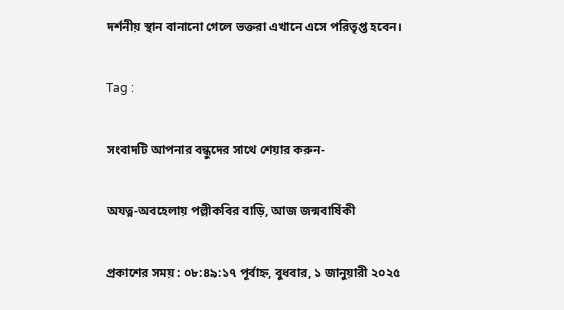দর্শনীয় স্থান বানানো গেলে ভক্তরা এখানে এসে পরিতৃপ্ত হবেন।

Tag :

সংবাদটি আপনার বন্ধুদের সাথে শেয়ার করুন-

অযত্ন-অবহেলায় পল্লীকবির বাড়ি, আজ জন্মবার্ষিকী

প্রকাশের সময় : ০৮:৪৯:১৭ পূর্বাহ্ন, বুধবার, ১ জানুয়ারী ২০২৫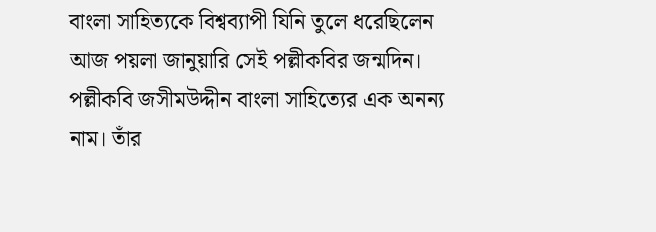বাংলা সাহিত্যকে বিশ্বব্যাপী যিনি তুলে ধরেছিলেন আজ পয়লা জানুয়ারি সেই পল্লীকবির জন্মদিন। পল্লীকবি জসীমউদ্দীন বাংলা সাহিত্যের এক অনন্য নাম। তাঁর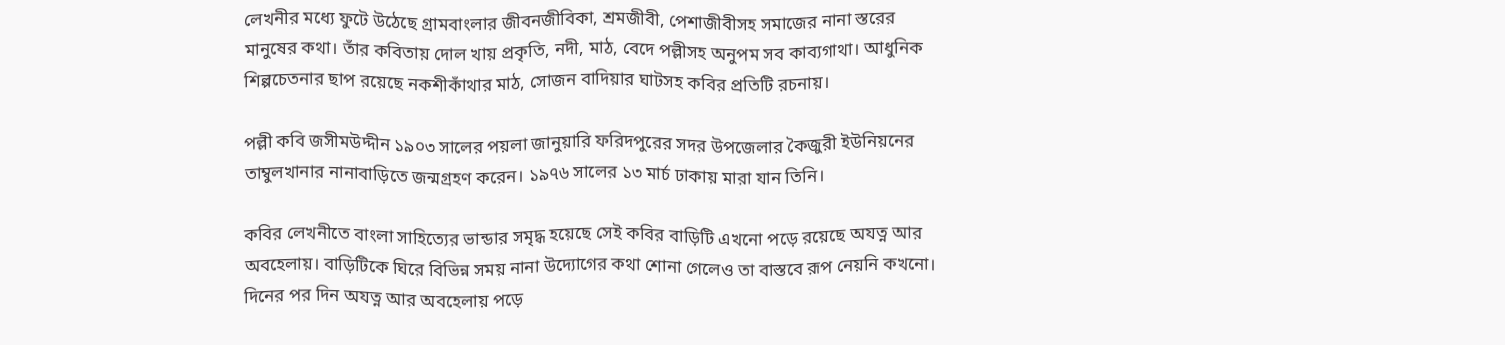লেখনীর মধ্যে ফুটে উঠেছে গ্রামবাংলার জীবনজীবিকা, শ্রমজীবী, পেশাজীবীসহ সমাজের নানা স্তরের মানুষের কথা। তাঁর কবিতায় দোল খায় প্রকৃতি, নদী, মাঠ, বেদে পল্লীসহ অনুপম সব কাব্যগাথা। আধুনিক শিল্পচেতনার ছাপ রয়েছে নকশীকাঁথার মাঠ, সোজন বাদিয়ার ঘাটসহ কবির প্রতিটি রচনায়।

পল্লী কবি জসীমউদ্দীন ১৯০৩ সালের পয়লা জানুয়ারি ফরিদপুরের সদর উপজেলার কৈজুরী ইউনিয়নের তাম্বুলখানার নানাবাড়িতে জন্মগ্রহণ করেন। ১৯৭৬ সালের ১৩ মার্চ ঢাকায় মারা যান তিনি।

কবির লেখনীতে বাংলা সাহিত্যের ভান্ডার সমৃদ্ধ হয়েছে সেই কবির বাড়িটি এখনো পড়ে রয়েছে অযত্ন আর অবহেলায়। বাড়িটিকে ঘিরে বিভিন্ন সময় নানা উদ্যোগের কথা শোনা গেলেও তা বাস্তবে রূপ নেয়নি কখনো। দিনের পর দিন অযত্ন আর অবহেলায় পড়ে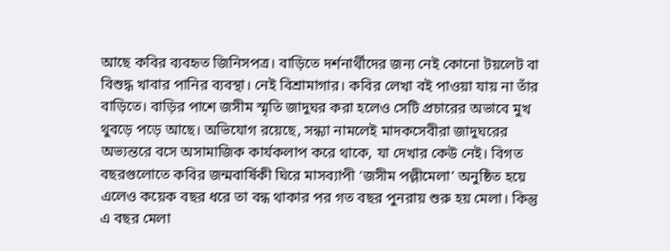আছে কবির ব্যবহৃত জিনিসপত্র। বাড়িতে দর্শনার্থীদের জন্য নেই কোনো টয়লেট বা বিশুদ্ধ খাবার পানির ব্যবস্থা। নেই বিশ্রামাগার। কবির লেখা বই পাওয়া যায় না তাঁর বাড়িতে। বাড়ির পাশে জসীম স্মৃতি জাদুঘর করা হলেও সেটি প্রচারের অভাবে মুখ থুবড়ে পড়ে আছে। অভিযোগ রয়েছে, সন্ধ্যা নামলেই মাদকসেবীরা জাদুঘরের অভ্যন্তরে বসে অসামাজিক কার্যকলাপ করে থাকে, যা দেখার কেউ নেই। বিগত বছরগুলোতে কবির জন্মবার্ষিকী ঘিরে মাসব্যাপী ‘জসীম পল্লীমেলা’ অনুষ্ঠিত হয়ে এলেও কয়েক বছর ধরে তা বন্ধ থাকার পর গত বছর পুনরায় শুরু হয় মেলা। কিন্তু এ বছর মেলা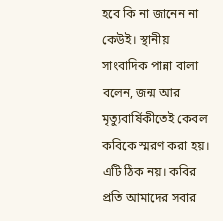হবে কি না জানেন না কেউই। স্থানীয় সাংবাদিক পান্না বালা বলেন, জন্ম আর মৃত্যুবার্ষিকীতেই কেবল কবিকে স্মরণ করা হয়। এটি ঠিক নয়। কবির প্রতি আমাদের সবার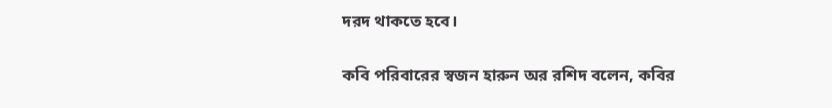দরদ থাকতে হবে।

কবি পরিবারের স্বজন হারুন অর রশিদ বলেন, কবির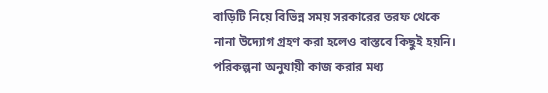বাড়িটি নিয়ে বিভিন্ন সময় সরকারের তরফ থেকে নানা উদ্যোগ গ্রহণ করা হলেও বাস্তবে কিছুই হয়নি। পরিকল্পনা অনুযায়ী কাজ করার মধ্য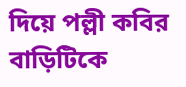দিয়ে পল্লী কবির বাড়িটিকে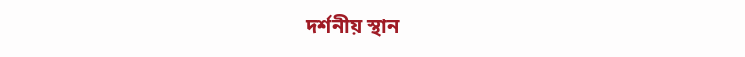দর্শনীয় স্থান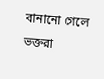বানানো গেলে ভক্তরা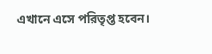এখানে এসে পরিতৃপ্ত হবেন।